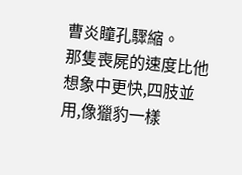曹炎瞳孔驟縮。
那隻喪屍的速度比他想象中更快,四肢並用,像獵豹一樣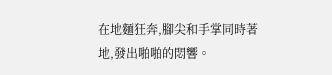在地麵狂奔,腳尖和手掌同時著地,發出啪啪的悶響。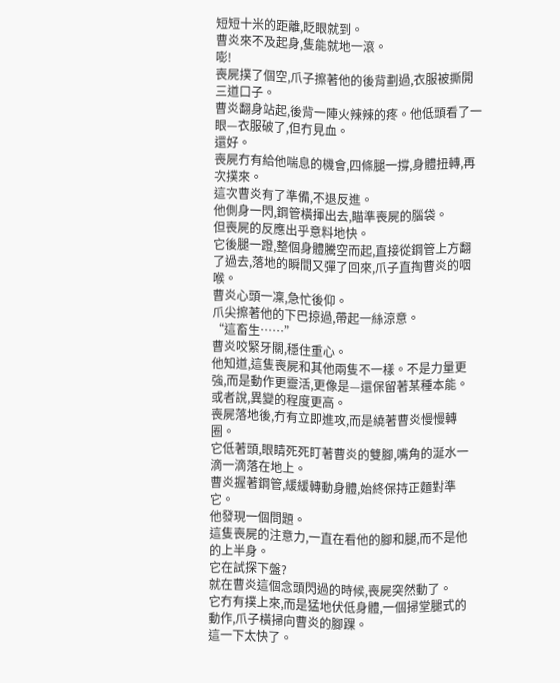短短十米的距離,眨眼就到。
曹炎來不及起身,隻能就地一滾。
嘭!
喪屍撲了個空,爪子擦著他的後背劃過,衣服被撕開三道口子。
曹炎翻身站起,後背一陣火辣辣的疼。他低頭看了一眼—衣服破了,但冇見血。
還好。
喪屍冇有給他喘息的機會,四條腿一撐,身體扭轉,再次撲來。
這次曹炎有了準備,不退反進。
他側身一閃,鋼管橫揮出去,瞄準喪屍的腦袋。
但喪屍的反應出乎意料地快。
它後腿一蹬,整個身體騰空而起,直接從鋼管上方翻了過去,落地的瞬間又彈了回來,爪子直掏曹炎的咽喉。
曹炎心頭一凜,急忙後仰。
爪尖擦著他的下巴掠過,帶起一絲涼意。
“這畜生……”
曹炎咬緊牙關,穩住重心。
他知道,這隻喪屍和其他兩隻不一樣。不是力量更強,而是動作更靈活,更像是—還保留著某種本能。
或者說,異變的程度更高。
喪屍落地後,冇有立即進攻,而是繞著曹炎慢慢轉圈。
它低著頭,眼睛死死盯著曹炎的雙腳,嘴角的涎水一滴一滴落在地上。
曹炎握著鋼管,緩緩轉動身體,始終保持正麵對準它。
他發現一個問題。
這隻喪屍的注意力,一直在看他的腳和腿,而不是他的上半身。
它在試探下盤?
就在曹炎這個念頭閃過的時候,喪屍突然動了。
它冇有撲上來,而是猛地伏低身體,一個掃堂腿式的動作,爪子橫掃向曹炎的腳踝。
這一下太快了。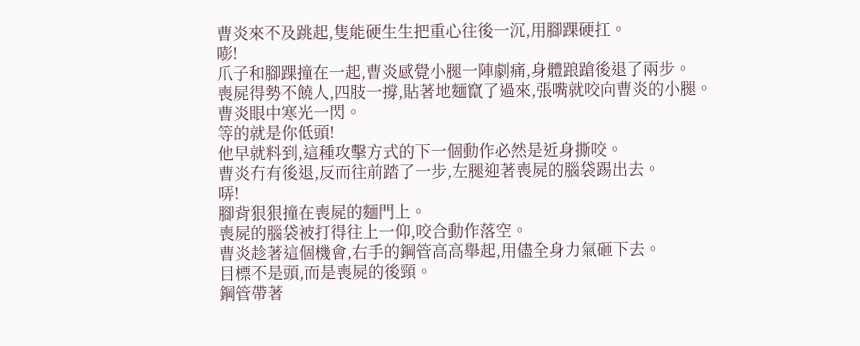曹炎來不及跳起,隻能硬生生把重心往後一沉,用腳踝硬扛。
嘭!
爪子和腳踝撞在一起,曹炎感覺小腿一陣劇痛,身體踉蹌後退了兩步。
喪屍得勢不饒人,四肢一撐,貼著地麵竄了過來,張嘴就咬向曹炎的小腿。
曹炎眼中寒光一閃。
等的就是你低頭!
他早就料到,這種攻擊方式的下一個動作必然是近身撕咬。
曹炎冇有後退,反而往前踏了一步,左腿迎著喪屍的腦袋踢出去。
哢!
腳背狠狠撞在喪屍的麵門上。
喪屍的腦袋被打得往上一仰,咬合動作落空。
曹炎趁著這個機會,右手的鋼管高高舉起,用儘全身力氣砸下去。
目標不是頭,而是喪屍的後頸。
鋼管帶著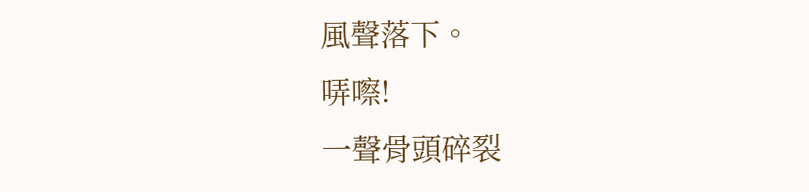風聲落下。
哢嚓!
一聲骨頭碎裂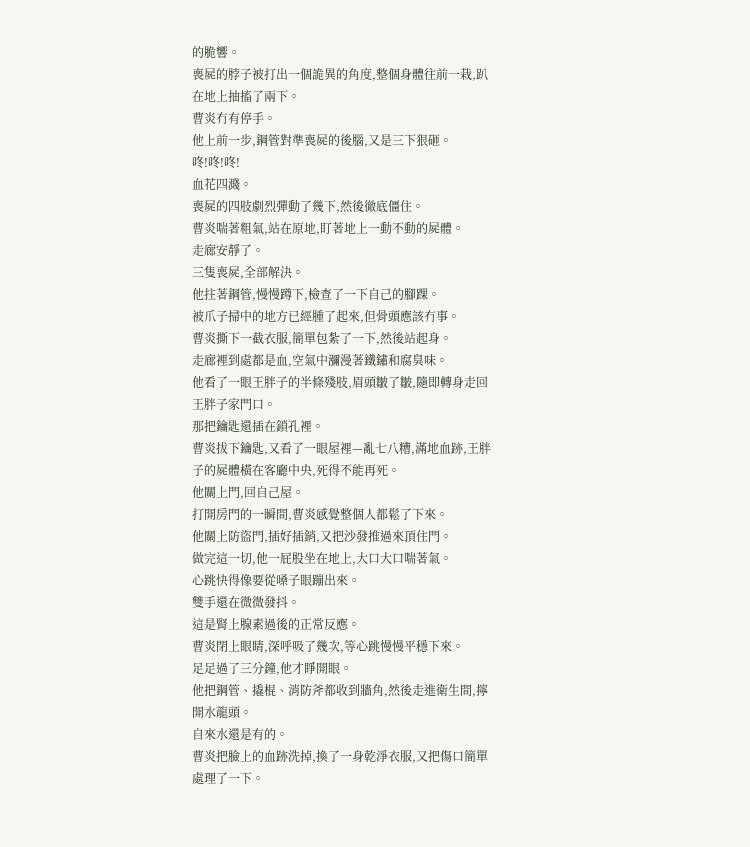的脆響。
喪屍的脖子被打出一個詭異的角度,整個身體往前一栽,趴在地上抽搐了兩下。
曹炎冇有停手。
他上前一步,鋼管對準喪屍的後腦,又是三下狠砸。
咚!咚!咚!
血花四濺。
喪屍的四肢劇烈彈動了幾下,然後徹底僵住。
曹炎喘著粗氣,站在原地,盯著地上一動不動的屍體。
走廊安靜了。
三隻喪屍,全部解決。
他拄著鋼管,慢慢蹲下,檢查了一下自己的腳踝。
被爪子掃中的地方已經腫了起來,但骨頭應該冇事。
曹炎撕下一截衣服,簡單包紮了一下,然後站起身。
走廊裡到處都是血,空氣中瀰漫著鐵鏽和腐臭味。
他看了一眼王胖子的半條殘肢,眉頭皺了皺,隨即轉身走回王胖子家門口。
那把鑰匙還插在鎖孔裡。
曹炎拔下鑰匙,又看了一眼屋裡—亂七八糟,滿地血跡,王胖子的屍體橫在客廳中央,死得不能再死。
他關上門,回自己屋。
打開房門的一瞬間,曹炎感覺整個人都鬆了下來。
他關上防盜門,插好插銷,又把沙發推過來頂住門。
做完這一切,他一屁股坐在地上,大口大口喘著氣。
心跳快得像要從嗓子眼蹦出來。
雙手還在微微發抖。
這是腎上腺素過後的正常反應。
曹炎閉上眼睛,深呼吸了幾次,等心跳慢慢平穩下來。
足足過了三分鐘,他才睜開眼。
他把鋼管、撬棍、消防斧都收到牆角,然後走進衛生間,擰開水龍頭。
自來水還是有的。
曹炎把臉上的血跡洗掉,換了一身乾淨衣服,又把傷口簡單處理了一下。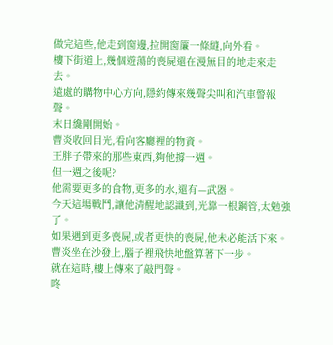做完這些,他走到窗邊,拉開窗簾一條縫,向外看。
樓下街道上,幾個遊蕩的喪屍還在漫無目的地走來走去。
遠處的購物中心方向,隱約傳來幾聲尖叫和汽車警報聲。
末日纔剛開始。
曹炎收回目光,看向客廳裡的物資。
王胖子帶來的那些東西,夠他撐一週。
但一週之後呢?
他需要更多的食物,更多的水,還有—武器。
今天這場戰鬥,讓他清醒地認識到,光靠一根鋼管,太勉強了。
如果遇到更多喪屍,或者更快的喪屍,他未必能活下來。
曹炎坐在沙發上,腦子裡飛快地盤算著下一步。
就在這時,樓上傳來了敲門聲。
咚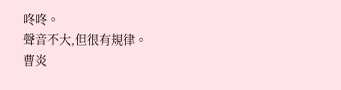咚咚。
聲音不大,但很有規律。
曹炎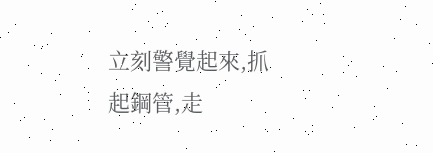立刻警覺起來,抓起鋼管,走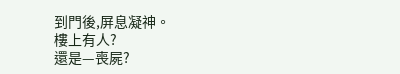到門後,屏息凝神。
樓上有人?
還是—喪屍?